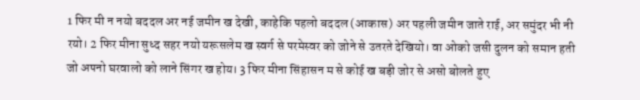1 फिर मी न नयो बददल अर नई जमीन ख देखी, काहेकि पहलो बददल (आकास) अर पहली जमीन जाते राई, अर समुंदर भी नी रयो। 2 फिर मीना सुध्द सहर नयो यरूसलेम ख स्वर्ग से परमेस्वर को जोने से उतरते देखियो। वा ओको जसी दुलन को समान हती जो अपनो घरवालो को लाने सिंगर ख होय। 3 फिर मीना सिंहासन म से कोई ख बड़ी जोर से असो बोलते हुए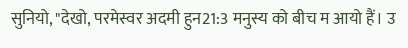सुनियो, "देखो, परमेस्वर अदमी हुन21:3 मनुस्य को बीच म आयो हैं। उ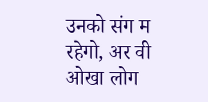उनको संग म रहेगो, अर वी ओखा लोग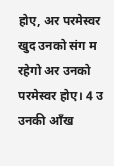होए, अर परमेस्वर खुद उनको संग म रहेगो अर उनको परमेस्वर होए। 4 उ उनकी आँख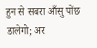हुन से सबरा आँसु पोंछ डालेगो; अर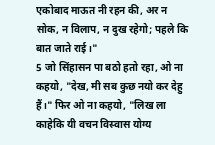एकोबाद माऊत नी रहन की, अर न सोक, न विलाप, न दुख रहेगो; पहले कि बात जाते राई।"
5 जो सिंहासन पा बठो हतो रहा, ओ ना कहयो, "देख, मी सब कुछ नयो कर देहु हैं।" फिर ओ ना कहयो, "लिख ला काहेकि यी वचन विस्वास योग्य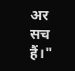अर सच हैं।"